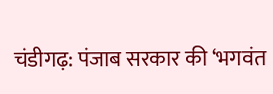चंडीगढ़: पंजाब सरकार की ‘भगवंत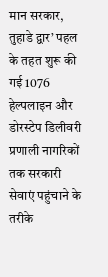मान सरकार, तुहाडे द्वार’ पहल के तहत शुरू की गई 1076 हेल्पलाइन और डोरस्टेप डिलीवरी प्रणाली नागरिकों तक सरकारी सेवाएं पहुंचाने के तरीके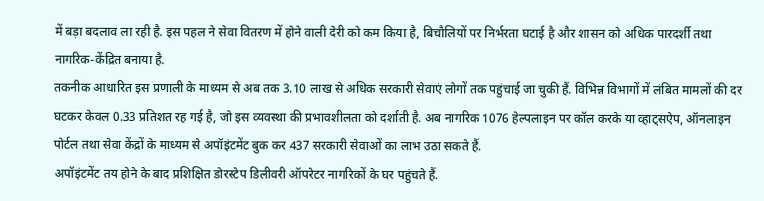में बड़ा बदलाव ला रही है. इस पहल ने सेवा वितरण में होने वाली देरी को कम किया है, बिचौलियों पर निर्भरता घटाई है और शासन को अधिक पारदर्शी तथा नागरिक-केंद्रित बनाया है.
तकनीक आधारित इस प्रणाली के माध्यम से अब तक 3.10 लाख से अधिक सरकारी सेवाएं लोगों तक पहुंचाई जा चुकी हैं. विभिन्न विभागों में लंबित मामलों की दर घटकर केवल 0.33 प्रतिशत रह गई है, जो इस व्यवस्था की प्रभावशीलता को दर्शाती है. अब नागरिक 1076 हेल्पलाइन पर कॉल करके या व्हाट्सऐप, ऑनलाइन पोर्टल तथा सेवा केंद्रों के माध्यम से अपॉइंटमेंट बुक कर 437 सरकारी सेवाओं का लाभ उठा सकते हैं.
अपॉइंटमेंट तय होने के बाद प्रशिक्षित डोरस्टेप डिलीवरी ऑपरेटर नागरिकों के घर पहुंचते हैं.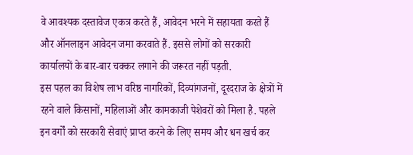वे आवश्यक दस्तावेज एकत्र करते हैं, आवेदन भरने में सहायता करते हैं और ऑनलाइन आवेदन जमा करवाते हैं. इससे लोगों को सरकारी कार्यालयों के बार-बार चक्कर लगाने की जरूरत नहीं पड़ती.
इस पहल का विशेष लाभ वरिष्ठ नागरिकों, दिव्यांगजनों, दूरदराज के क्षेत्रों में रहने वाले किसानों, महिलाओं और कामकाजी पेशेवरों को मिला है. पहले इन वर्गों को सरकारी सेवाएं प्राप्त करने के लिए समय और धन खर्च कर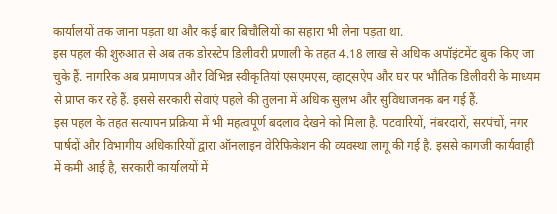कार्यालयों तक जाना पड़ता था और कई बार बिचौलियों का सहारा भी लेना पड़ता था.
इस पहल की शुरुआत से अब तक डोरस्टेप डिलीवरी प्रणाली के तहत 4.18 लाख से अधिक अपॉइंटमेंट बुक किए जा चुके हैं. नागरिक अब प्रमाणपत्र और विभिन्न स्वीकृतियां एसएमएस, व्हाट्सऐप और घर पर भौतिक डिलीवरी के माध्यम से प्राप्त कर रहे हैं. इससे सरकारी सेवाएं पहले की तुलना में अधिक सुलभ और सुविधाजनक बन गई हैं.
इस पहल के तहत सत्यापन प्रक्रिया में भी महत्वपूर्ण बदलाव देखने को मिला है. पटवारियों, नंबरदारों, सरपंचों, नगर पार्षदों और विभागीय अधिकारियों द्वारा ऑनलाइन वेरिफिकेशन की व्यवस्था लागू की गई है. इससे कागजी कार्यवाही में कमी आई है, सरकारी कार्यालयों में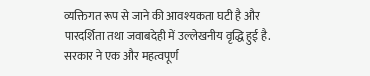व्यक्तिगत रूप से जाने की आवश्यकता घटी है और पारदर्शिता तथा जवाबदेही में उल्लेखनीय वृद्धि हुई है.
सरकार ने एक और महत्वपूर्ण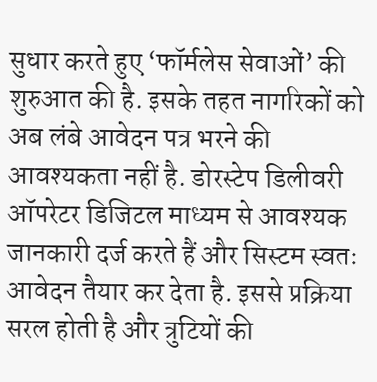सुधार करते हुए ‘फॉर्मलेस सेवाओं’ की शुरुआत की है. इसके तहत नागरिकों को अब लंबे आवेदन पत्र भरने की आवश्यकता नहीं है. डोरस्टेप डिलीवरी ऑपरेटर डिजिटल माध्यम से आवश्यक जानकारी दर्ज करते हैं और सिस्टम स्वतः आवेदन तैयार कर देता है. इससे प्रक्रिया सरल होती है और त्रुटियों की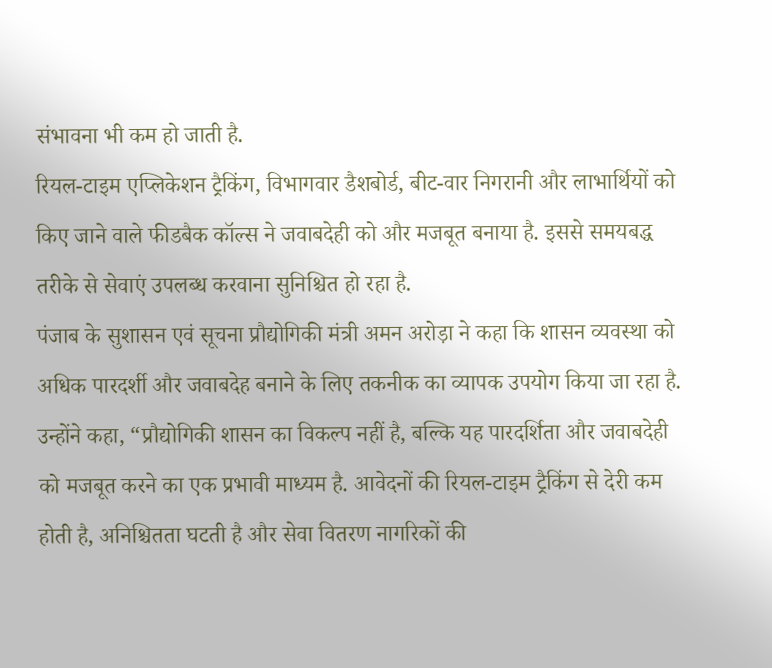संभावना भी कम हो जाती है.
रियल-टाइम एप्लिकेशन ट्रैकिंग, विभागवार डैशबोर्ड, बीट-वार निगरानी और लाभार्थियों को किए जाने वाले फीडबैक कॉल्स ने जवाबदेही को और मजबूत बनाया है. इससे समयबद्ध तरीके से सेवाएं उपलब्ध करवाना सुनिश्चित हो रहा है.
पंजाब के सुशासन एवं सूचना प्रौद्योगिकी मंत्री अमन अरोड़ा ने कहा कि शासन व्यवस्था को अधिक पारदर्शी और जवाबदेह बनाने के लिए तकनीक का व्यापक उपयोग किया जा रहा है. उन्होंने कहा, “प्रौद्योगिकी शासन का विकल्प नहीं है, बल्कि यह पारदर्शिता और जवाबदेही को मजबूत करने का एक प्रभावी माध्यम है. आवेदनों की रियल-टाइम ट्रैकिंग से देरी कम होती है, अनिश्चितता घटती है और सेवा वितरण नागरिकों की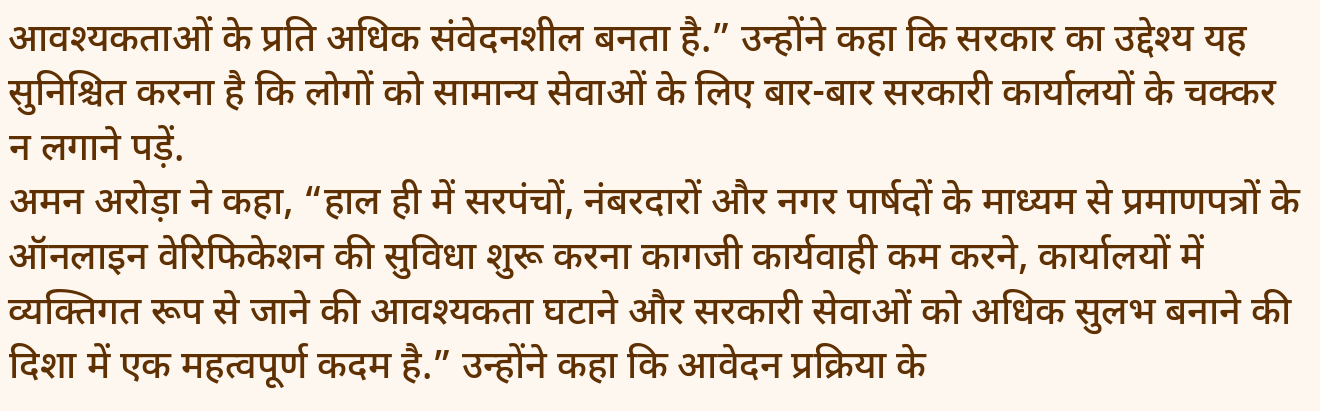आवश्यकताओं के प्रति अधिक संवेदनशील बनता है.” उन्होंने कहा कि सरकार का उद्देश्य यह सुनिश्चित करना है कि लोगों को सामान्य सेवाओं के लिए बार-बार सरकारी कार्यालयों के चक्कर न लगाने पड़ें.
अमन अरोड़ा ने कहा, “हाल ही में सरपंचों, नंबरदारों और नगर पार्षदों के माध्यम से प्रमाणपत्रों के ऑनलाइन वेरिफिकेशन की सुविधा शुरू करना कागजी कार्यवाही कम करने, कार्यालयों में व्यक्तिगत रूप से जाने की आवश्यकता घटाने और सरकारी सेवाओं को अधिक सुलभ बनाने की दिशा में एक महत्वपूर्ण कदम है.” उन्होंने कहा कि आवेदन प्रक्रिया के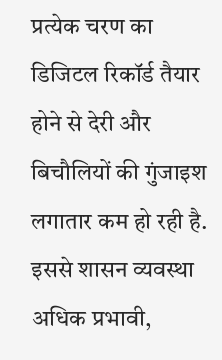प्रत्येक चरण का डिजिटल रिकॉर्ड तैयार होने से देरी और बिचौलियों की गुंजाइश लगातार कम हो रही है. इससे शासन व्यवस्था अधिक प्रभावी,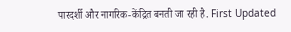पारदर्शी और नागरिक-केंद्रित बनती जा रही है. First Updated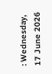: Wednesday, 17 June 2026